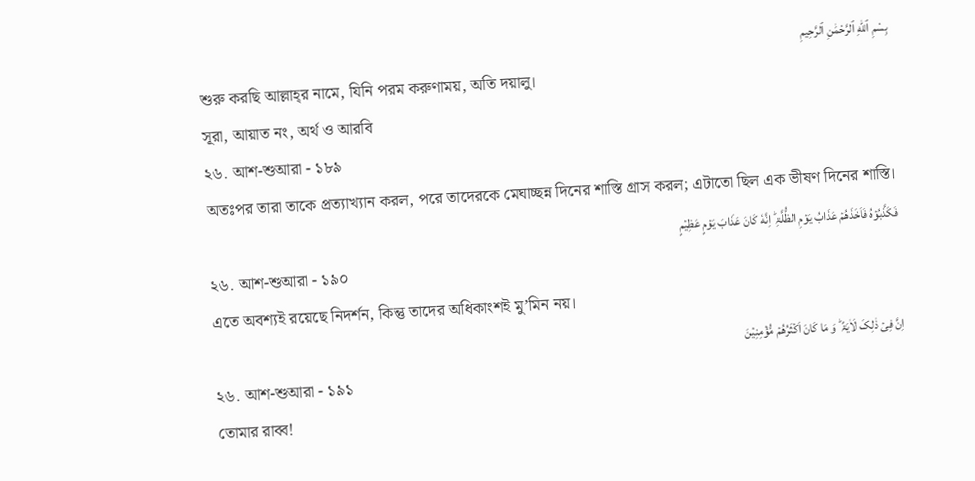بِسْمِ ٱللّٰهِ ٱلرَّحْمَٰنِ ٱلرَّحِيمِ
শুরু করছি আল্লাহ্‌র নামে, যিনি পরম করুণাময়, অতি দয়ালু।
সূরা, আয়াত নং, অর্থ ও আরবি
২৬. আশ-শুআরা - ১৮৯
অতঃপর তারা তাকে প্রত্যাখ্যান করল, পরে তাদেরকে মেঘাচ্ছন্ন দিনের শাস্তি গ্রাস করল; এটাতো ছিল এক ভীষণ দিনের শাস্তি।
فَکَذَّبُوۡهُ فَاَخَذَهُمۡ عَذَابُ یَوۡمِ الظُّلَّۃِ ؕ اِنَّهٗ کَانَ عَذَابَ یَوۡمٍ عَظِیۡمٍ
২৬. আশ-শুআরা - ১৯০
এতে অবশ্যই রয়েছে নিদর্শন, কিন্তু তাদের অধিকাংশই মু’মিন নয়।
اِنَّ فِیۡ ذٰلِکَ لَاٰیَۃً ؕ وَ مَا کَانَ اَکۡثَرُهُمۡ مُّؤۡمِنِیۡنَ
২৬. আশ-শুআরা - ১৯১
তোমার রাব্ব!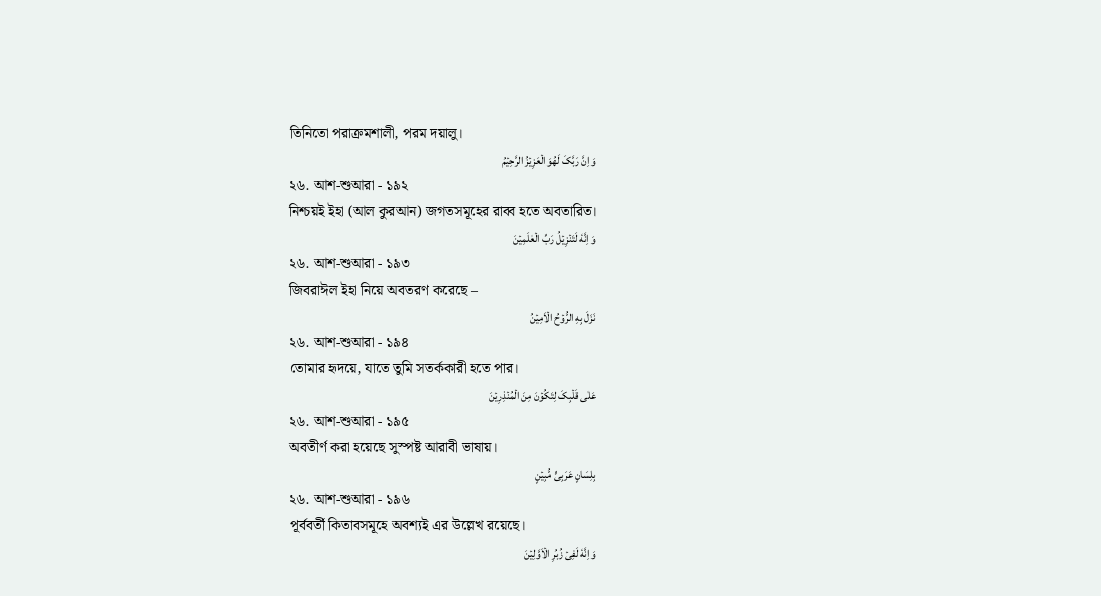তিনিতো পরাক্রমশালী, পরম দয়ালু।
وَ اِنَّ رَبَّکَ لَهُوَ الۡعَزِیۡزُ الرَّحِیۡمُ
২৬. আশ-শুআরা - ১৯২
নিশ্চয়ই ইহা (আল কুরআন) জগতসমূহের রাব্ব হতে অবতারিত।
وَ اِنَّهٗ لَتَنۡزِیۡلُ رَبِّ الۡعٰلَمِیۡنَ
২৬. আশ-শুআরা - ১৯৩
জিবরাঈল ইহা নিয়ে অবতরণ করেছে –
نَزَلَ بِهِ الرُّوۡحُ الۡاَمِیۡنُ
২৬. আশ-শুআরা - ১৯৪
তোমার হৃদয়ে, যাতে তুমি সতর্ককারী হতে পার।
عَلٰی قَلۡبِکَ لِتَکُوۡنَ مِنَ الۡمُنۡذِرِیۡنَ
২৬. আশ-শুআরা - ১৯৫
অবতীর্ণ করা হয়েছে সুস্পষ্ট আরাবী ভাষায়।
بِلِسَانٍ عَرَبِیٍّ مُّبِیۡنٍ
২৬. আশ-শুআরা - ১৯৬
পূর্ববর্তী কিতাবসমূহে অবশ্যই এর উল্লেখ রয়েছে।
وَ اِنَّهٗ لَفِیۡ زُبُرِ الۡاَوَّلِیۡنَ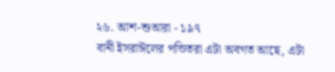২৬. আশ-শুআরা - ১৯৭
বানী ইসরাঈলের পন্ডিতরা এটা অবগত আছে, এটা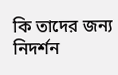কি তাদের জন্য নিদর্শন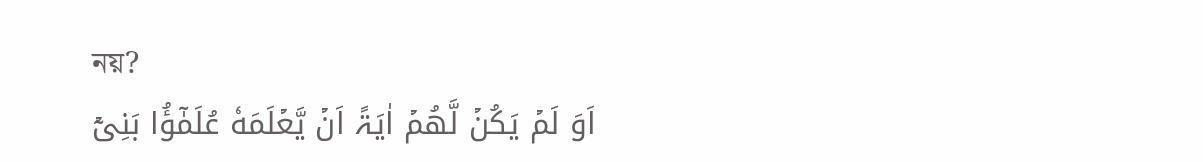নয়?
اَوَ لَمۡ یَکُنۡ لَّهُمۡ اٰیَۃً اَنۡ یَّعۡلَمَهٗ عُلَمٰٓؤُا بَنِیۡۤ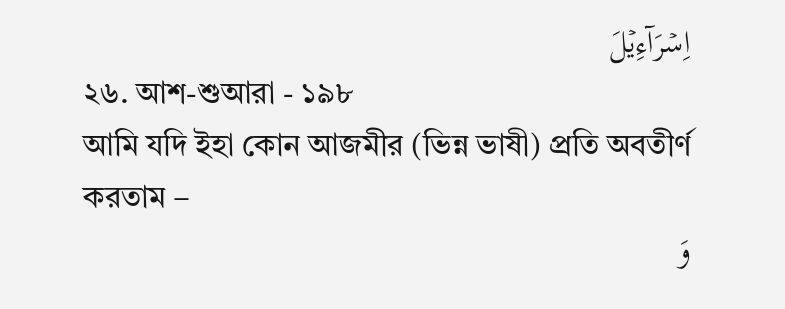اِسۡرَآءِیۡلَ
২৬. আশ-শুআরা - ১৯৮
আমি যদি ইহা কোন আজমীর (ভিন্ন ভাষী) প্রতি অবতীর্ণ করতাম –
وَ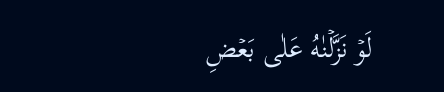لَوۡ نَزَّلۡنٰهُ عَلٰی بَعۡضِ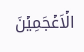الۡاَعۡجَمِیۡنَ